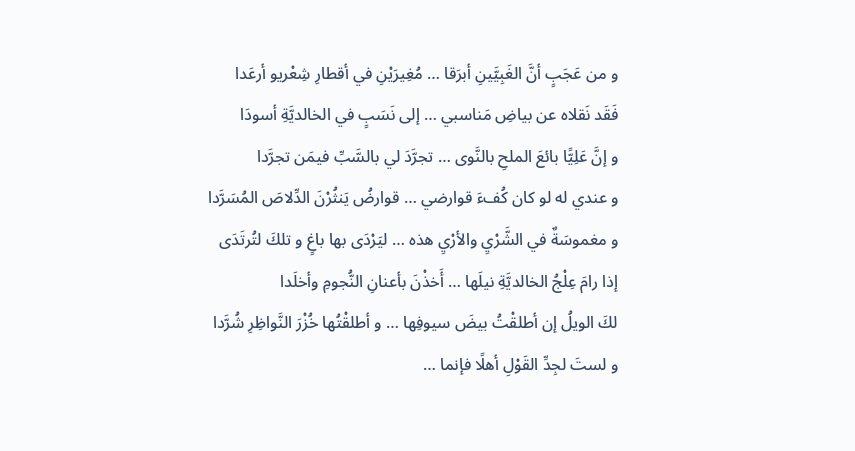و من عَجَبٍ أنَّ الغَبِيَّينِ أبرَقا … مُغِيرَيْنِ في أقطارِ شِعْريو أرعَدا
فَقَد نَقلاه عن بياضِ مَناسبي … إلى نَسَبٍ في الخالديَّةِ أسودَا
و إنَّ عَلِيًّا بائعَ الملحِ بالنَّوى … تجرَّدَ لي بالسَّبِّ فيمَن تجرَّدا
و عندي له لو كان كُفءَ قوارضي … قوارضُ يَنثُرْنَ الدِّلاصَ المُسَرَّدا
و مغموسَةٌ في الشَّرْيِ والأرْيِ هذه … ليَرْدَى بها باغٍ و تلكَ لتُرتَدَى
إذا رامَ عِلْجُ الخالديَّةِ نيلَها … أَخذْنَ بأعنانِ النُّجومِ وأخلَدا
لكَ الويلُ إن أطلقْتُ بيضَ سيوفِها … و أطلقْتُها خُزْرَ النَّواظِرِ شُرَّدا
و لستَ لجِدِّ القَوْلِ أهلًا فإنما …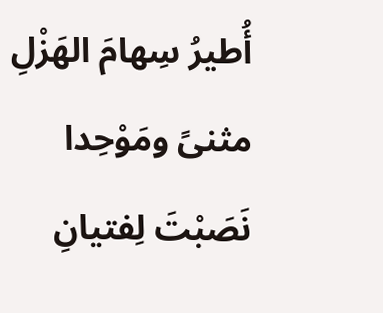أُطيرُ سِهامَ الهَزْلِ مثنىً ومَوْحِدا
نَصَبْتَ لِفتيانِ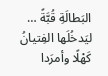البَطالَةِ قُبَّةً … ليَدخُلَها الفِتيانُ كَهْلًا وأمرَدا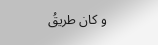و كان طريقُ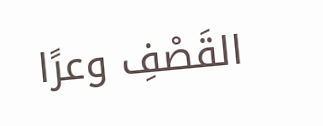القَصْفِ وعرًا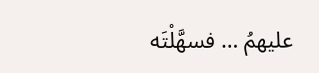عليهمُ … فسهَّلْتَه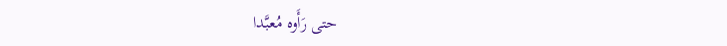حتى رَأَوه مُعبَّدا